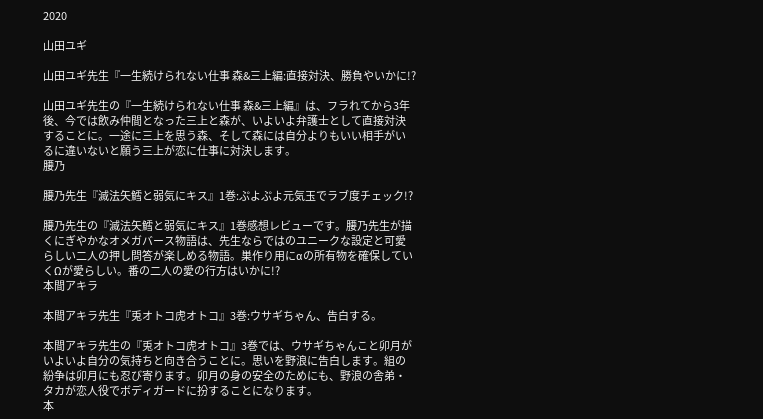2020

山田ユギ

山田ユギ先生『一生続けられない仕事 森&三上編:直接対決、勝負やいかに!?

山田ユギ先生の『一生続けられない仕事 森&三上編』は、フラれてから3年後、今では飲み仲間となった三上と森が、いよいよ弁護士として直接対決することに。一途に三上を思う森、そして森には自分よりもいい相手がいるに違いないと願う三上が恋に仕事に対決します。
腰乃

腰乃先生『滅法矢鱈と弱気にキス』1巻:ぷよぷよ元気玉でラブ度チェック!?

腰乃先生の『滅法矢鱈と弱気にキス』1巻感想レビューです。腰乃先生が描くにぎやかなオメガバース物語は、先生ならではのユニークな設定と可愛らしい二人の押し問答が楽しめる物語。巣作り用にαの所有物を確保していくΩが愛らしい。番の二人の愛の行方はいかに!?
本間アキラ

本間アキラ先生『兎オトコ虎オトコ』3巻:ウサギちゃん、告白する。

本間アキラ先生の『兎オトコ虎オトコ』3巻では、ウサギちゃんこと卯月がいよいよ自分の気持ちと向き合うことに。思いを野浪に告白します。組の紛争は卯月にも忍び寄ります。卯月の身の安全のためにも、野浪の舎弟・タカが恋人役でボディガードに扮することになります。
本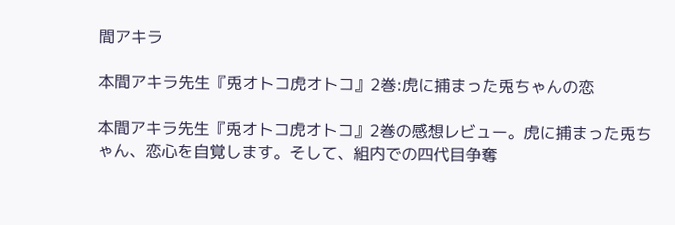間アキラ

本間アキラ先生『兎オトコ虎オトコ』2巻:虎に捕まった兎ちゃんの恋

本間アキラ先生『兎オトコ虎オトコ』2巻の感想レビュー。虎に捕まった兎ちゃん、恋心を自覚します。そして、組内での四代目争奪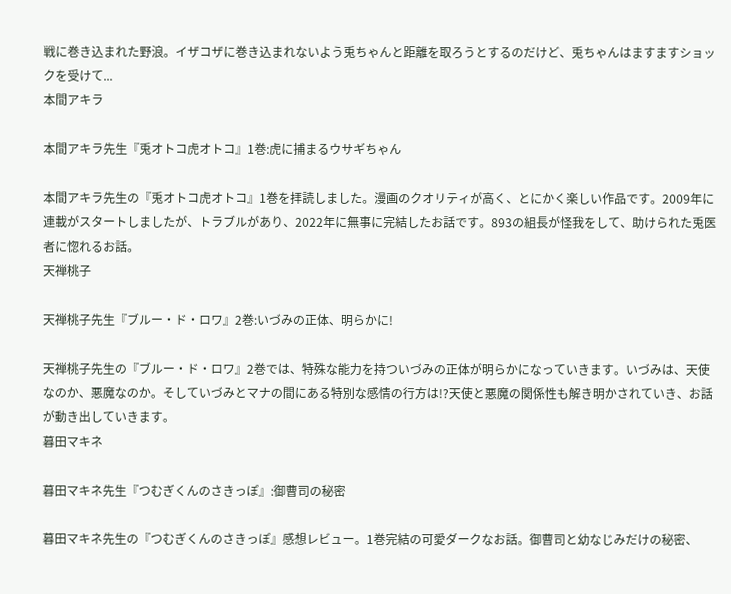戦に巻き込まれた野浪。イザコザに巻き込まれないよう兎ちゃんと距離を取ろうとするのだけど、兎ちゃんはますますショックを受けて...
本間アキラ

本間アキラ先生『兎オトコ虎オトコ』1巻:虎に捕まるウサギちゃん

本間アキラ先生の『兎オトコ虎オトコ』1巻を拝読しました。漫画のクオリティが高く、とにかく楽しい作品です。2009年に連載がスタートしましたが、トラブルがあり、2022年に無事に完結したお話です。893の組長が怪我をして、助けられた兎医者に惚れるお話。
天禅桃子

天禅桃子先生『ブルー・ド・ロワ』2巻:いづみの正体、明らかに!

天禅桃子先生の『ブルー・ド・ロワ』2巻では、特殊な能力を持ついづみの正体が明らかになっていきます。いづみは、天使なのか、悪魔なのか。そしていづみとマナの間にある特別な感情の行方は!?天使と悪魔の関係性も解き明かされていき、お話が動き出していきます。
暮田マキネ

暮田マキネ先生『つむぎくんのさきっぽ』:御曹司の秘密

暮田マキネ先生の『つむぎくんのさきっぽ』感想レビュー。1巻完結の可愛ダークなお話。御曹司と幼なじみだけの秘密、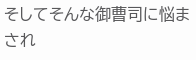そしてそんな御曹司に悩まされ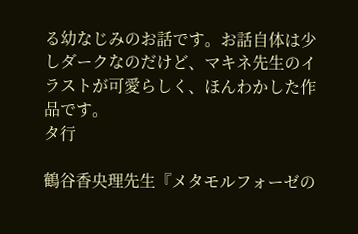る幼なじみのお話です。お話自体は少しダークなのだけど、マキネ先生のイラストが可愛らしく、ほんわかした作品です。
タ行

鶴谷香央理先生『メタモルフォーゼの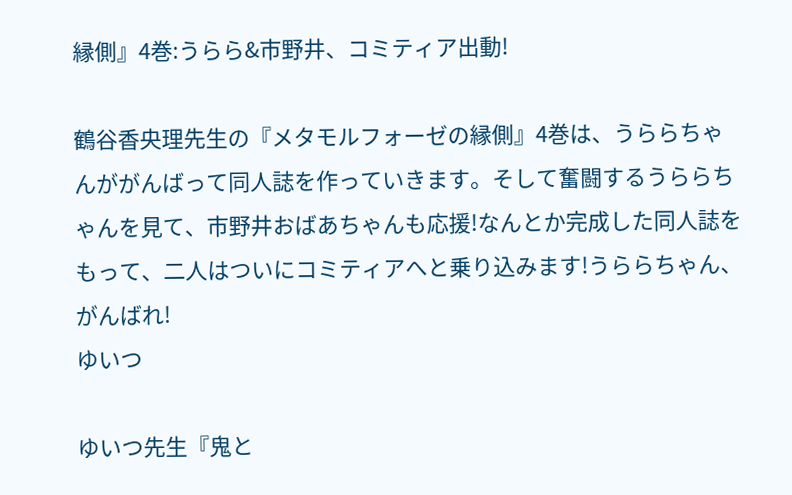縁側』4巻:うらら&市野井、コミティア出動!

鶴谷香央理先生の『メタモルフォーゼの縁側』4巻は、うららちゃんががんばって同人誌を作っていきます。そして奮闘するうららちゃんを見て、市野井おばあちゃんも応援!なんとか完成した同人誌をもって、二人はついにコミティアへと乗り込みます!うららちゃん、がんばれ!
ゆいつ

ゆいつ先生『鬼と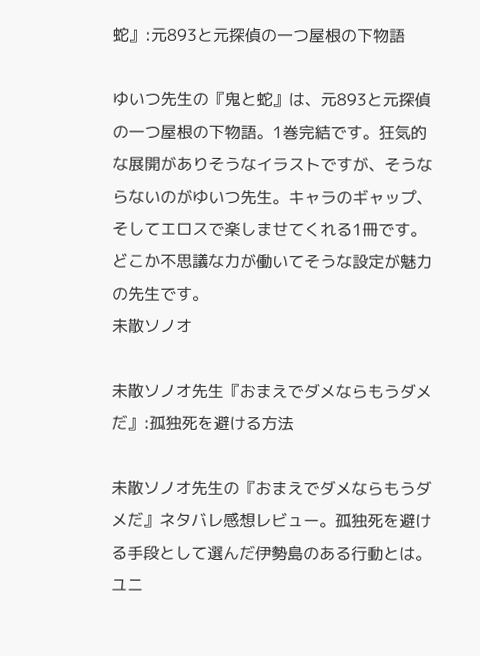蛇』:元893と元探偵の一つ屋根の下物語

ゆいつ先生の『鬼と蛇』は、元893と元探偵の一つ屋根の下物語。1巻完結です。狂気的な展開がありそうなイラストですが、そうならないのがゆいつ先生。キャラのギャップ、そしてエロスで楽しませてくれる1冊です。どこか不思議な力が働いてそうな設定が魅力の先生です。
未散ソノオ

未散ソノオ先生『おまえでダメならもうダメだ』:孤独死を避ける方法

未散ソノオ先生の『おまえでダメならもうダメだ』ネタバレ感想レビュー。孤独死を避ける手段として選んだ伊勢島のある行動とは。ユニ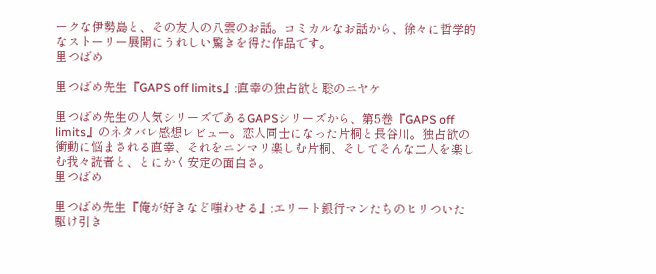ークな伊勢島と、その友人の八雲のお話。コミカルなお話から、徐々に哲学的なストーリー展開にうれしい驚きを得た作品です。
里つばめ

里つばめ先生『GAPS off limits』:直幸の独占欲と聡のニヤケ

里つばめ先生の人気シリーズであるGAPSシリーズから、第5巻『GAPS off limits』のネタバレ感想レビュー。恋人同士になった片桐と長谷川。独占欲の衝動に悩まされる直幸、それをニンマリ楽しむ片桐、そしてそんな二人を楽しむ我々読者と、とにかく安定の面白さ。
里つばめ

里つばめ先生『俺が好きなど嗤わせる』:エリート銀行マンたちのヒリついた駆け引き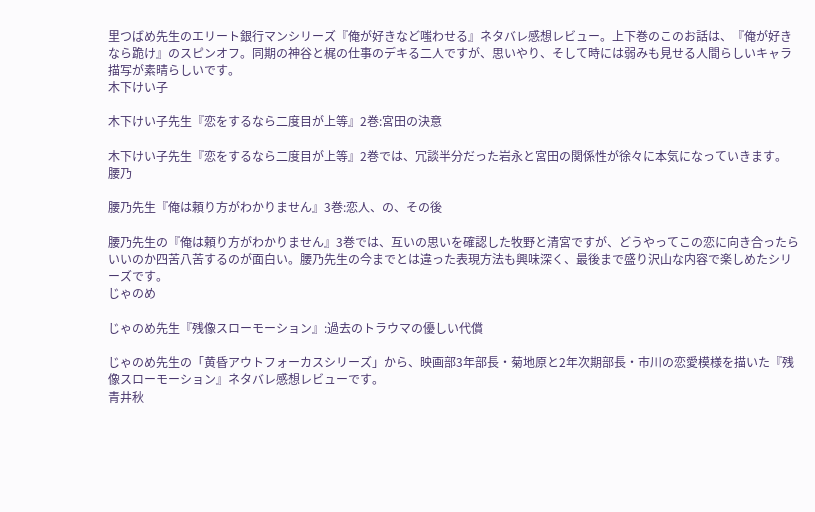里つばめ先生のエリート銀行マンシリーズ『俺が好きなど嗤わせる』ネタバレ感想レビュー。上下巻のこのお話は、『俺が好きなら跪け』のスピンオフ。同期の神谷と梶の仕事のデキる二人ですが、思いやり、そして時には弱みも見せる人間らしいキャラ描写が素晴らしいです。
木下けい子

木下けい子先生『恋をするなら二度目が上等』2巻:宮田の決意

木下けい子先生『恋をするなら二度目が上等』2巻では、冗談半分だった岩永と宮田の関係性が徐々に本気になっていきます。
腰乃

腰乃先生『俺は頼り方がわかりません』3巻:恋人、の、その後

腰乃先生の『俺は頼り方がわかりません』3巻では、互いの思いを確認した牧野と清宮ですが、どうやってこの恋に向き合ったらいいのか四苦八苦するのが面白い。腰乃先生の今までとは違った表現方法も興味深く、最後まで盛り沢山な内容で楽しめたシリーズです。
じゃのめ

じゃのめ先生『残像スローモーション』:過去のトラウマの優しい代償

じゃのめ先生の「黄昏アウトフォーカスシリーズ」から、映画部3年部長・菊地原と2年次期部長・市川の恋愛模様を描いた『残像スローモーション』ネタバレ感想レビューです。
青井秋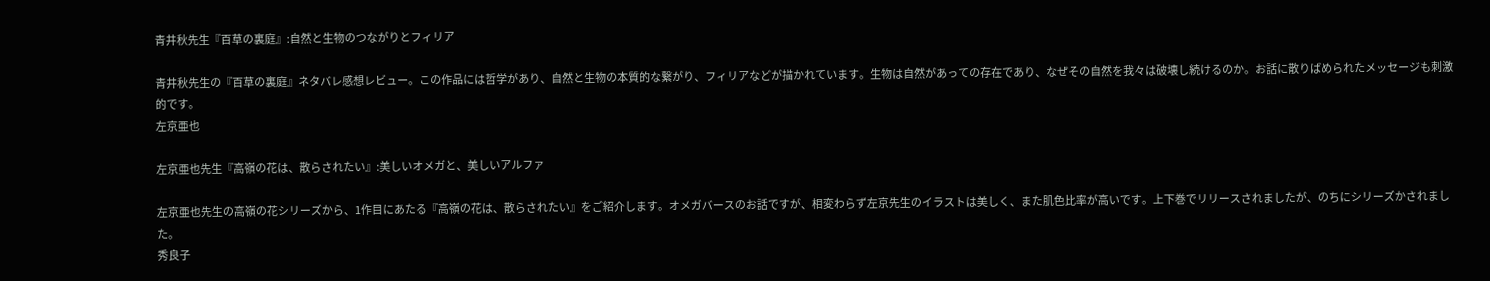青井秋先生『百草の裏庭』:自然と生物のつながりとフィリア

青井秋先生の『百草の裏庭』ネタバレ感想レビュー。この作品には哲学があり、自然と生物の本質的な繋がり、フィリアなどが描かれています。生物は自然があっての存在であり、なぜその自然を我々は破壊し続けるのか。お話に散りばめられたメッセージも刺激的です。
左京亜也

左京亜也先生『高嶺の花は、散らされたい』:美しいオメガと、美しいアルファ

左京亜也先生の高嶺の花シリーズから、1作目にあたる『高嶺の花は、散らされたい』をご紹介します。オメガバースのお話ですが、相変わらず左京先生のイラストは美しく、また肌色比率が高いです。上下巻でリリースされましたが、のちにシリーズかされました。
秀良子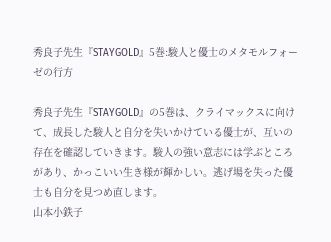秀良子先生『STAYGOLD』5巻:駿人と優士のメタモルフォーゼの行方

秀良子先生『STAYGOLD』の5巻は、クライマックスに向けて、成長した駿人と自分を失いかけている優士が、互いの存在を確認していきます。駿人の強い意志には学ぶところがあり、かっこいい生き様が輝かしい。逃げ場を失った優士も自分を見つめ直します。
山本小鉄子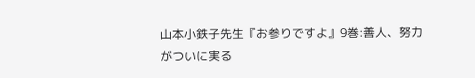山本小鉄子先生『お参りですよ』9巻:善人、努力がついに実る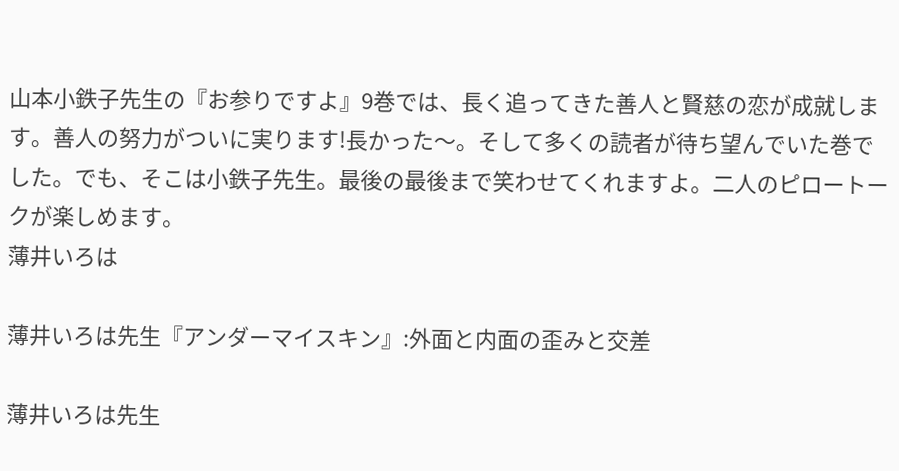山本小鉄子先生の『お参りですよ』9巻では、長く追ってきた善人と賢慈の恋が成就します。善人の努力がついに実ります!長かった〜。そして多くの読者が待ち望んでいた巻でした。でも、そこは小鉄子先生。最後の最後まで笑わせてくれますよ。二人のピロートークが楽しめます。
薄井いろは

薄井いろは先生『アンダーマイスキン』:外面と内面の歪みと交差

薄井いろは先生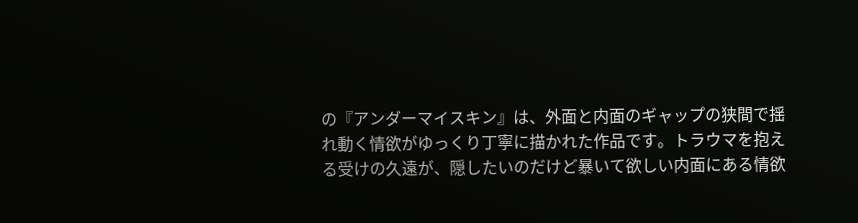の『アンダーマイスキン』は、外面と内面のギャップの狭間で揺れ動く情欲がゆっくり丁寧に描かれた作品です。トラウマを抱える受けの久遠が、隠したいのだけど暴いて欲しい内面にある情欲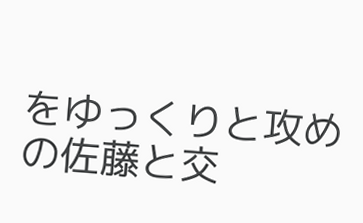をゆっくりと攻めの佐藤と交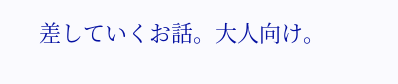差していくお話。大人向け。